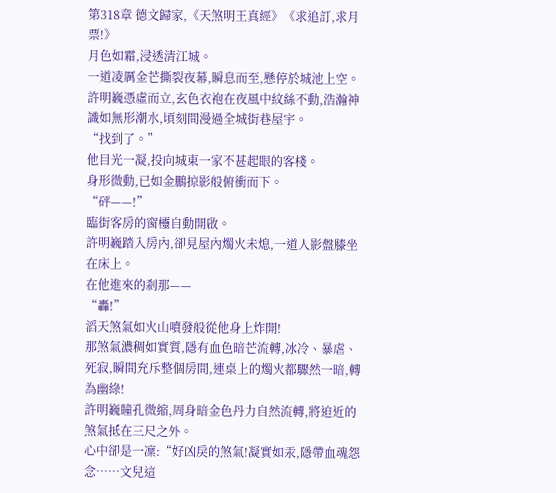第318章 德文歸家,《天煞明王真經》《求追訂,求月票!》
月色如霜,浸透清江城。
一道凌厲金芒撕裂夜幕,瞬息而至,懸停於城池上空。
許明巍憑虛而立,玄色衣袍在夜風中紋絲不動,浩瀚神識如無形潮水,頃刻間漫過全城街巷屋宇。
“找到了。”
他目光一凝,投向城東一家不甚起眼的客棧。
身形微動,已如金鵬掠影般俯衝而下。
“砰——!”
臨街客房的窗欞自動開啟。
許明巍踏入房內,卻見屋內燭火未熄,一道人影盤膝坐在床上。
在他進來的剎那——
“轟!”
滔天煞氣如火山噴發般從他身上炸開!
那煞氣濃稠如實質,隱有血色暗芒流轉,冰冷、暴虐、死寂,瞬間充斥整個房間,連桌上的燭火都驟然一暗,轉為幽綠!
許明巍瞳孔微縮,周身暗金色丹力自然流轉,將迫近的煞氣抵在三尺之外。
心中卻是一凜:“好凶戾的煞氣!凝實如汞,隱帶血魂怨念……文兒這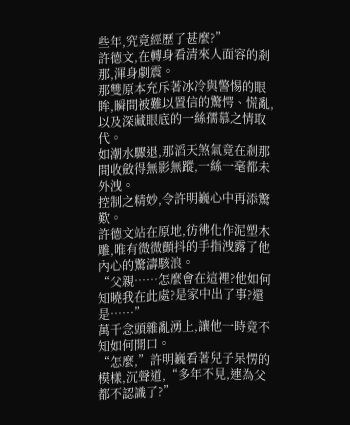些年,究竟經歷了甚麼?”
許德文,在轉身看清來人面容的剎那,渾身劇震。
那雙原本充斥著冰冷與警惕的眼眸,瞬間被難以置信的驚愕、慌亂,以及深藏眼底的一絲孺慕之情取代。
如潮水驟退,那滔天煞氣竟在剎那間收斂得無影無蹤,一絲一毫都未外洩。
控制之精妙,令許明巍心中再添驚歎。
許德文站在原地,彷彿化作泥塑木雕,唯有微微顫抖的手指洩露了他內心的驚濤駭浪。
“父親……怎麼會在這裡?他如何知曉我在此處?是家中出了事?還是……”
萬千念頭雜亂湧上,讓他一時竟不知如何開口。
“怎麼,”許明巍看著兒子呆愣的模樣,沉聲道,“多年不見,連為父都不認識了?”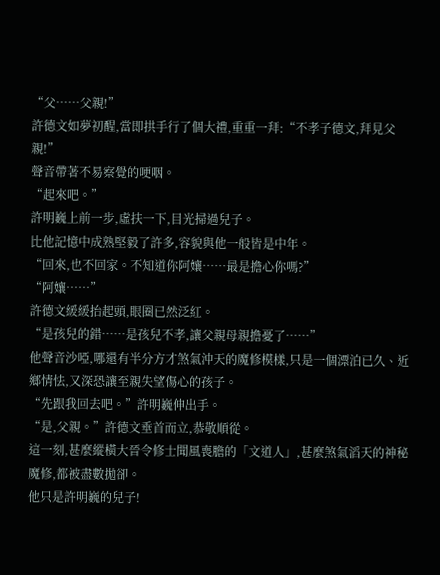“父……父親!”
許德文如夢初醒,當即拱手行了個大禮,重重一拜:“不孝子德文,拜見父親!”
聲音帶著不易察覺的哽咽。
“起來吧。”
許明巍上前一步,虛扶一下,目光掃過兒子。
比他記憶中成熟堅毅了許多,容貌與他一般皆是中年。
“回來,也不回家。不知道你阿孃……最是擔心你嗎?”
“阿孃……”
許德文緩緩抬起頭,眼圈已然泛紅。
“是孩兒的錯……是孩兒不孝,讓父親母親擔憂了……”
他聲音沙啞,哪還有半分方才煞氣沖天的魔修模樣,只是一個漂泊已久、近鄉情怯,又深恐讓至親失望傷心的孩子。
“先跟我回去吧。”許明巍伸出手。
“是,父親。”許德文垂首而立,恭敬順從。
這一刻,甚麼縱橫大晉令修士聞風喪膽的「文道人」,甚麼煞氣滔天的神秘魔修,都被盡數拋卻。
他只是許明巍的兒子!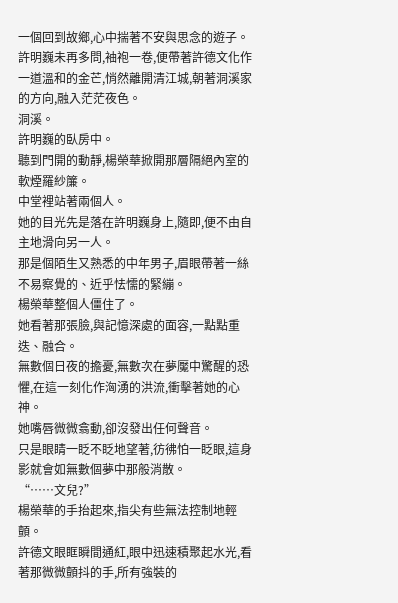一個回到故鄉,心中揣著不安與思念的遊子。
許明巍未再多問,袖袍一卷,便帶著許德文化作一道溫和的金芒,悄然離開清江城,朝著洞溪家的方向,融入茫茫夜色。
洞溪。
許明巍的臥房中。
聽到門開的動靜,楊榮華掀開那層隔絕內室的軟煙羅紗簾。
中堂裡站著兩個人。
她的目光先是落在許明巍身上,隨即,便不由自主地滑向另一人。
那是個陌生又熟悉的中年男子,眉眼帶著一絲不易察覺的、近乎怯懦的緊繃。
楊榮華整個人僵住了。
她看著那張臉,與記憶深處的面容,一點點重迭、融合。
無數個日夜的擔憂,無數次在夢魘中驚醒的恐懼,在這一刻化作洶湧的洪流,衝擊著她的心神。
她嘴唇微微翕動,卻沒發出任何聲音。
只是眼睛一眨不眨地望著,彷彿怕一眨眼,這身影就會如無數個夢中那般消散。
“……文兒?”
楊榮華的手抬起來,指尖有些無法控制地輕顫。
許德文眼眶瞬間通紅,眼中迅速積聚起水光,看著那微微顫抖的手,所有強裝的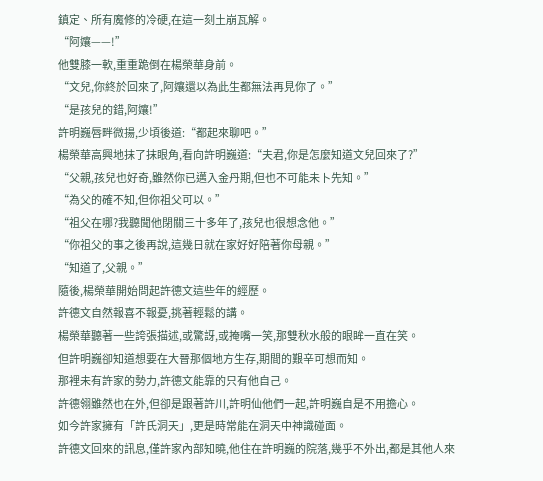鎮定、所有魔修的冷硬,在這一刻土崩瓦解。
“阿孃——!”
他雙膝一軟,重重跪倒在楊榮華身前。
“文兒,你終於回來了,阿孃還以為此生都無法再見你了。”
“是孩兒的錯,阿孃!”
許明巍唇畔微揚,少頃後道:“都起來聊吧。”
楊榮華高興地抹了抹眼角,看向許明巍道:“夫君,你是怎麼知道文兒回來了?”
“父親,孩兒也好奇,雖然你已邁入金丹期,但也不可能未卜先知。”
“為父的確不知,但你祖父可以。”
“祖父在哪?我聽聞他閉關三十多年了,孩兒也很想念他。”
“你祖父的事之後再說,這幾日就在家好好陪著你母親。”
“知道了,父親。”
隨後,楊榮華開始問起許德文這些年的經歷。
許德文自然報喜不報憂,挑著輕鬆的講。
楊榮華聽著一些誇張描述,或驚訝,或掩嘴一笑,那雙秋水般的眼眸一直在笑。
但許明巍卻知道想要在大晉那個地方生存,期間的艱辛可想而知。
那裡未有許家的勢力,許德文能靠的只有他自己。
許德翎雖然也在外,但卻是跟著許川,許明仙他們一起,許明巍自是不用擔心。
如今許家擁有「許氏洞天」,更是時常能在洞天中神識碰面。
許德文回來的訊息,僅許家內部知曉,他住在許明巍的院落,幾乎不外出,都是其他人來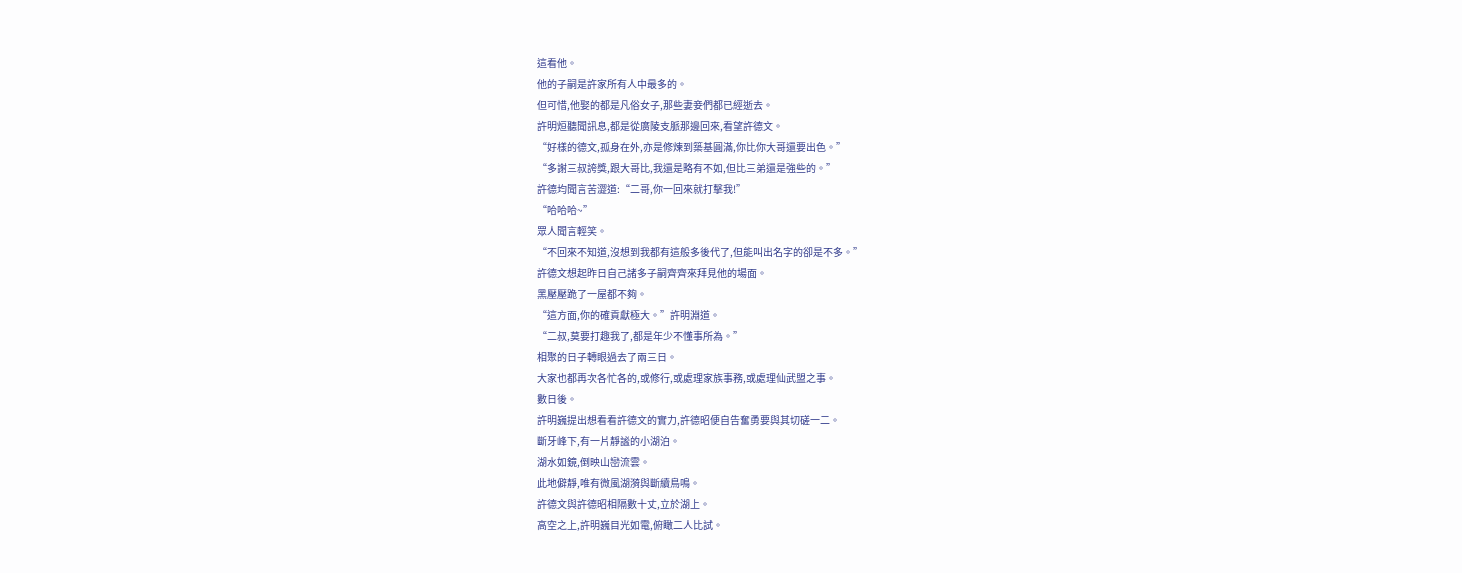這看他。
他的子嗣是許家所有人中最多的。
但可惜,他娶的都是凡俗女子,那些妻妾們都已經逝去。
許明烜聽聞訊息,都是從廣陵支脈那邊回來,看望許德文。
“好樣的德文,孤身在外,亦是修煉到築基圓滿,你比你大哥還要出色。”
“多謝三叔誇獎,跟大哥比,我還是略有不如,但比三弟還是強些的。”
許德均聞言苦澀道:“二哥,你一回來就打擊我!”
“哈哈哈~”
眾人聞言輕笑。
“不回來不知道,沒想到我都有這般多後代了,但能叫出名字的卻是不多。”
許德文想起昨日自己諸多子嗣齊齊來拜見他的場面。
黑壓壓跪了一屋都不夠。
“這方面,你的確貢獻極大。”許明淵道。
“二叔,莫要打趣我了,都是年少不懂事所為。”
相聚的日子轉眼過去了兩三日。
大家也都再次各忙各的,或修行,或處理家族事務,或處理仙武盟之事。
數日後。
許明巍提出想看看許德文的實力,許德昭便自告奮勇要與其切磋一二。
斷牙峰下,有一片靜謐的小湖泊。
湖水如鏡,倒映山巒流雲。
此地僻靜,唯有微風湖漪與斷續鳥鳴。
許德文與許德昭相隔數十丈,立於湖上。
高空之上,許明巍目光如電,俯瞰二人比試。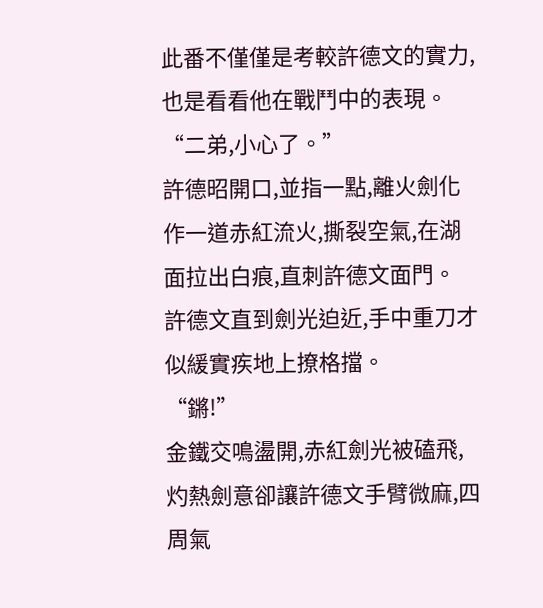此番不僅僅是考較許德文的實力,也是看看他在戰鬥中的表現。
“二弟,小心了。”
許德昭開口,並指一點,離火劍化作一道赤紅流火,撕裂空氣,在湖面拉出白痕,直刺許德文面門。
許德文直到劍光迫近,手中重刀才似緩實疾地上撩格擋。
“鏘!”
金鐵交鳴盪開,赤紅劍光被磕飛,灼熱劍意卻讓許德文手臂微麻,四周氣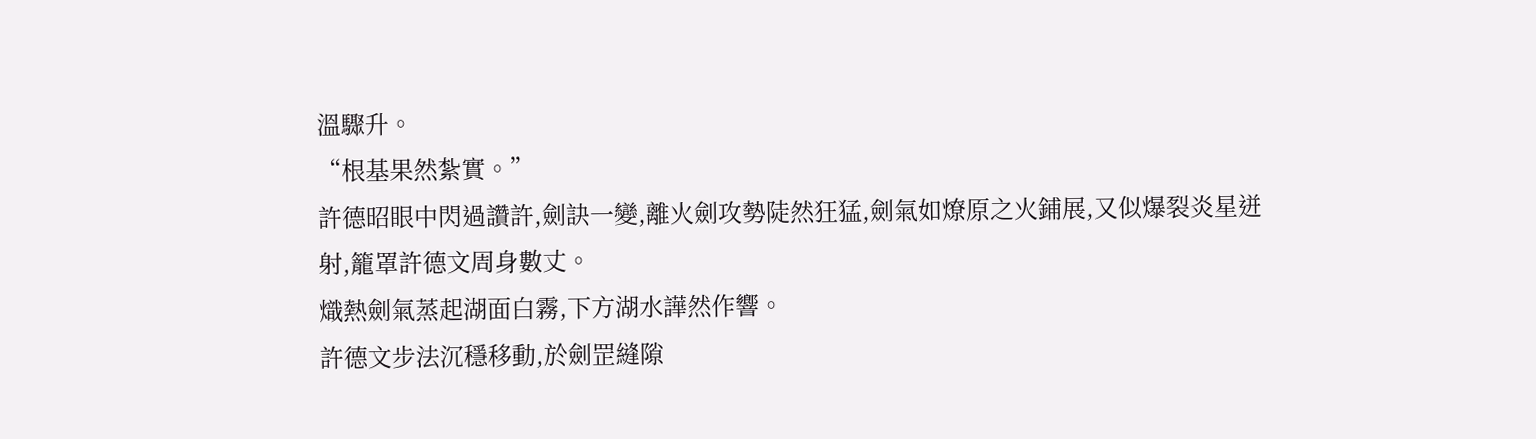溫驟升。
“根基果然紮實。”
許德昭眼中閃過讚許,劍訣一變,離火劍攻勢陡然狂猛,劍氣如燎原之火鋪展,又似爆裂炎星迸射,籠罩許德文周身數丈。
熾熱劍氣蒸起湖面白霧,下方湖水譁然作響。
許德文步法沉穩移動,於劍罡縫隙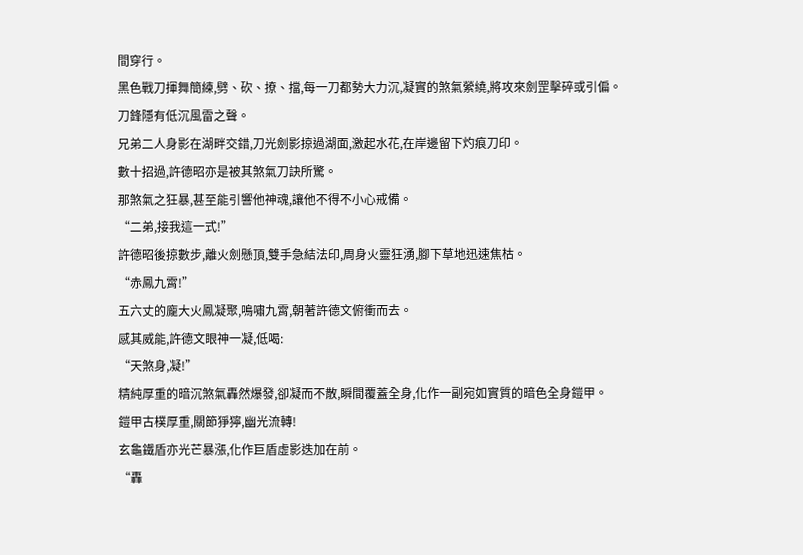間穿行。
黑色戰刀揮舞簡練,劈、砍、撩、擋,每一刀都勢大力沉,凝實的煞氣縈繞,將攻來劍罡擊碎或引偏。
刀鋒隱有低沉風雷之聲。
兄弟二人身影在湖畔交錯,刀光劍影掠過湖面,激起水花,在岸邊留下灼痕刀印。
數十招過,許德昭亦是被其煞氣刀訣所驚。
那煞氣之狂暴,甚至能引響他神魂,讓他不得不小心戒備。
“二弟,接我這一式!”
許德昭後掠數步,離火劍懸頂,雙手急結法印,周身火靈狂湧,腳下草地迅速焦枯。
“赤鳳九霄!”
五六丈的龐大火鳳凝聚,鳴嘯九霄,朝著許德文俯衝而去。
感其威能,許德文眼神一凝,低喝:
“天煞身,凝!”
精純厚重的暗沉煞氣轟然爆發,卻凝而不散,瞬間覆蓋全身,化作一副宛如實質的暗色全身鎧甲。
鎧甲古樸厚重,關節猙獰,幽光流轉!
玄龜鐵盾亦光芒暴漲,化作巨盾虛影迭加在前。
“轟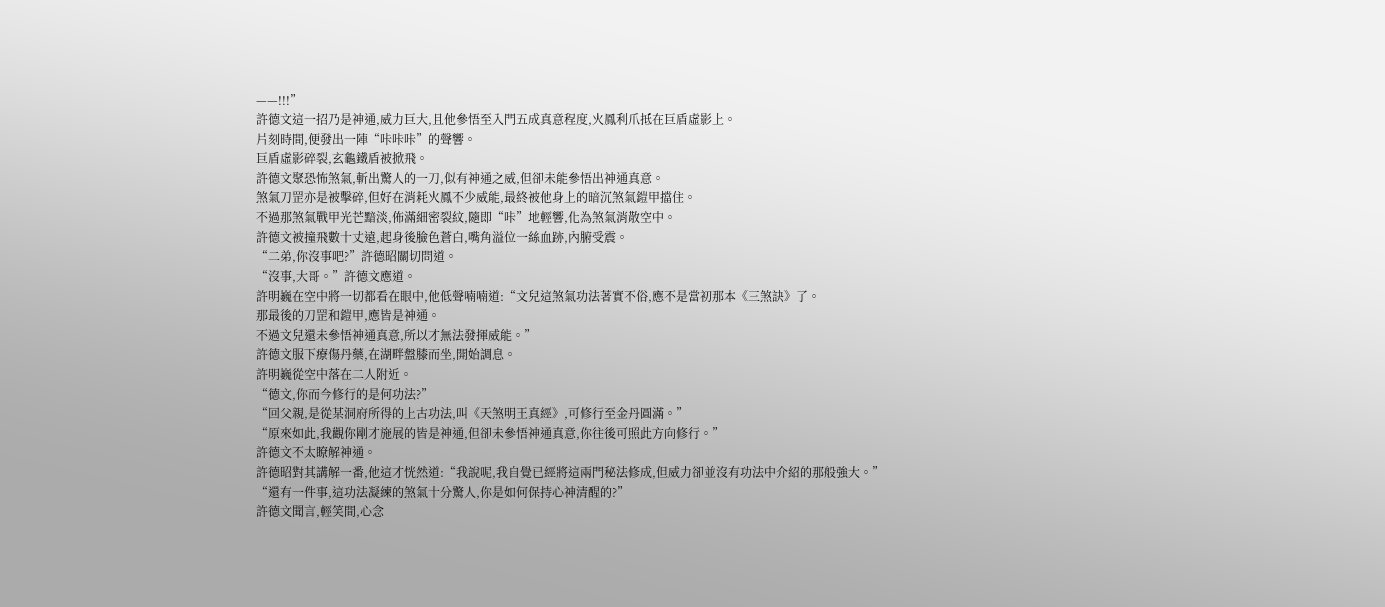——!!!”
許德文這一招乃是神通,威力巨大,且他參悟至入門五成真意程度,火鳳利爪抵在巨盾虛影上。
片刻時間,便發出一陣“咔咔咔”的聲響。
巨盾虛影碎裂,玄龜鐵盾被掀飛。
許德文聚恐怖煞氣,斬出驚人的一刀,似有神通之威,但卻未能參悟出神通真意。
煞氣刀罡亦是被擊碎,但好在消耗火鳳不少威能,最終被他身上的暗沉煞氣鎧甲擋住。
不過那煞氣戰甲光芒黯淡,佈滿細密裂紋,隨即“咔”地輕響,化為煞氣消散空中。
許德文被撞飛數十丈遠,起身後臉色蒼白,嘴角溢位一絲血跡,內腑受震。
“二弟,你沒事吧?”許德昭關切問道。
“沒事,大哥。”許德文應道。
許明巍在空中將一切都看在眼中,他低聲喃喃道:“文兒這煞氣功法著實不俗,應不是當初那本《三煞訣》了。
那最後的刀罡和鎧甲,應皆是神通。
不過文兒還未參悟神通真意,所以才無法發揮威能。”
許德文服下療傷丹藥,在湖畔盤膝而坐,開始調息。
許明巍從空中落在二人附近。
“德文,你而今修行的是何功法?”
“回父親,是從某洞府所得的上古功法,叫《天煞明王真經》,可修行至金丹圓滿。”
“原來如此,我觀你剛才施展的皆是神通,但卻未參悟神通真意,你往後可照此方向修行。”
許德文不太瞭解神通。
許德昭對其講解一番,他這才恍然道:“我說呢,我自覺已經將這兩門秘法修成,但威力卻並沒有功法中介紹的那般強大。”
“還有一件事,這功法凝練的煞氣十分驚人,你是如何保持心神清醒的?”
許德文聞言,輕笑間,心念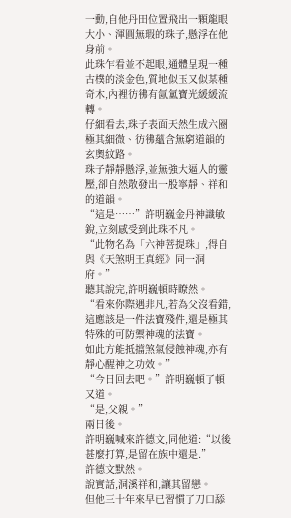一動,自他丹田位置飛出一顆龍眼大小、渾圓無瑕的珠子,懸浮在他身前。
此珠乍看並不起眼,通體呈現一種古樸的淡金色,質地似玉又似某種奇木,內裡彷彿有氤氳寶光緩緩流轉。
仔細看去,珠子表面天然生成六圈極其細微、彷彿蘊含無窮道韻的玄奧紋路。
珠子靜靜懸浮,並無強大逼人的靈壓,卻自然散發出一股寧靜、祥和的道韻。
“這是……”許明巍金丹神識敏銳,立刻感受到此珠不凡。
“此物名為「六神菩提珠」,得自與《天煞明王真經》同一洞府。”
聽其說完,許明巍頓時瞭然。
“看來你際遇非凡,若為父沒看錯,這應該是一件法寶殘件,還是極其特殊的可防禦神魂的法寶。
如此方能抵擋煞氣侵蝕神魂,亦有靜心醒神之功效。”
“今日回去吧。”許明巍頓了頓又道。
“是,父親。”
兩日後。
許明巍喊來許德文,同他道:“以後甚麼打算,是留在族中還是.”
許德文默然。
說實話,洞溪祥和,讓其留戀。
但他三十年來早已習慣了刀口舔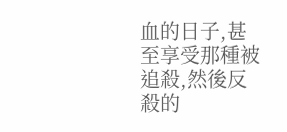血的日子,甚至享受那種被追殺,然後反殺的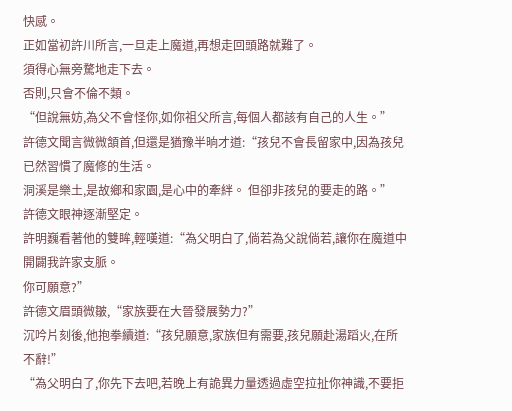快感。
正如當初許川所言,一旦走上魔道,再想走回頭路就難了。
須得心無旁騖地走下去。
否則,只會不倫不類。
“但說無妨,為父不會怪你,如你祖父所言,每個人都該有自己的人生。”
許德文聞言微微頷首,但還是猶豫半晌才道:“孩兒不會長留家中,因為孩兒已然習慣了魔修的生活。
洞溪是樂土,是故鄉和家園,是心中的牽絆。 但卻非孩兒的要走的路。”
許德文眼神逐漸堅定。
許明巍看著他的雙眸,輕嘆道:“為父明白了,倘若為父說倘若,讓你在魔道中開闢我許家支脈。
你可願意?”
許德文眉頭微皺,“家族要在大晉發展勢力?”
沉吟片刻後,他抱拳續道:“孩兒願意,家族但有需要,孩兒願赴湯蹈火,在所不辭!”
“為父明白了,你先下去吧,若晚上有詭異力量透過虛空拉扯你神識,不要拒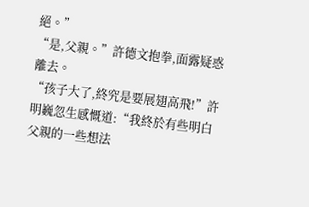絕。”
“是,父親。”許德文抱拳,面露疑惑離去。
“孩子大了,終究是要展翅高飛!”許明巍忽生感慨道:“我終於有些明白父親的一些想法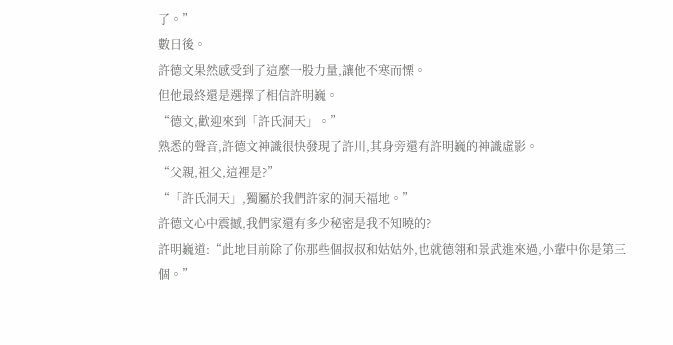了。”
數日後。
許德文果然感受到了這麼一股力量,讓他不寒而慄。
但他最終還是選擇了相信許明巍。
“德文,歡迎來到「許氏洞天」。”
熟悉的聲音,許德文神識很快發現了許川,其身旁還有許明巍的神識虛影。
“父親,祖父,這裡是?”
“「許氏洞天」,獨屬於我們許家的洞天福地。”
許德文心中震撼,我們家還有多少秘密是我不知曉的?
許明巍道:“此地目前除了你那些個叔叔和姑姑外,也就德翎和景武進來過,小輩中你是第三個。”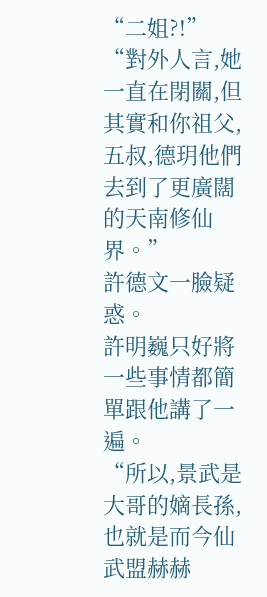“二姐?!”
“對外人言,她一直在閉關,但其實和你祖父,五叔,德玥他們去到了更廣闊的天南修仙界。”
許德文一臉疑惑。
許明巍只好將一些事情都簡單跟他講了一遍。
“所以,景武是大哥的嫡長孫,也就是而今仙武盟赫赫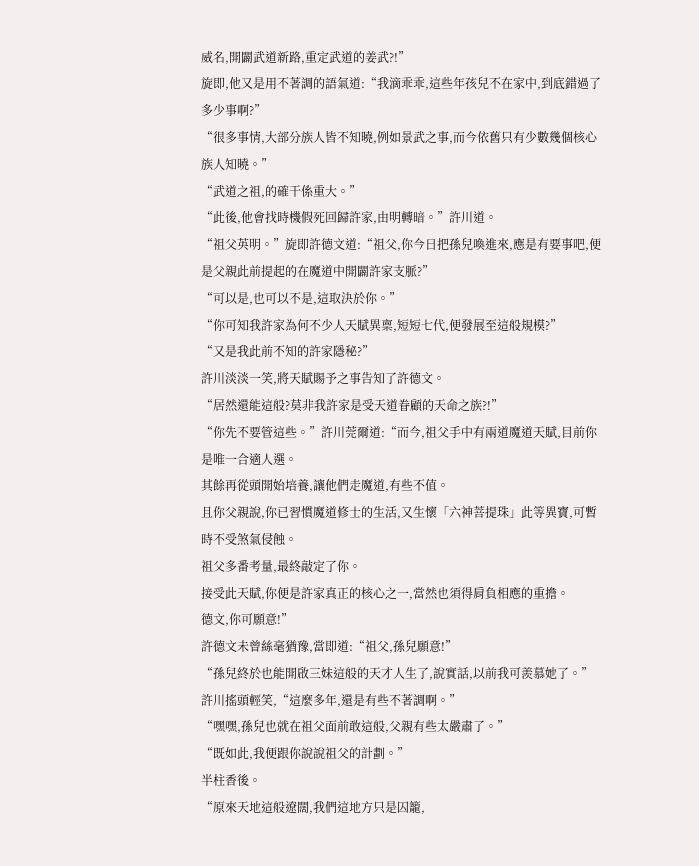威名,開闢武道新路,重定武道的姜武?!”
旋即,他又是用不著調的語氣道:“我滴乖乖,這些年孩兒不在家中,到底錯過了多少事啊?”
“很多事情,大部分族人皆不知曉,例如景武之事,而今依舊只有少數幾個核心族人知曉。”
“武道之祖,的確干係重大。”
“此後,他會找時機假死回歸許家,由明轉暗。”許川道。
“祖父英明。”旋即許德文道:“祖父,你今日把孫兒喚進來,應是有要事吧,便是父親此前提起的在魔道中開闢許家支脈?”
“可以是,也可以不是,這取決於你。”
“你可知我許家為何不少人天賦異稟,短短七代,便發展至這般規模?”
“又是我此前不知的許家隱秘?”
許川淡淡一笑,將天賦賜予之事告知了許德文。
“居然還能這般?莫非我許家是受天道眷顧的天命之族?!”
“你先不要管這些。”許川莞爾道:“而今,祖父手中有兩道魔道天賦,目前你是唯一合適人選。
其餘再從頭開始培養,讓他們走魔道,有些不值。
且你父親說,你已習慣魔道修士的生活,又生懷「六神菩提珠」此等異寶,可暫時不受煞氣侵蝕。
祖父多番考量,最終敲定了你。
接受此天賦,你便是許家真正的核心之一,當然也須得肩負相應的重擔。
德文,你可願意!”
許德文未曾絲毫猶豫,當即道:“祖父,孫兒願意!”
“孫兒終於也能開啟三妹這般的天才人生了,說實話,以前我可羨慕她了。”
許川搖頭輕笑,“這麼多年,還是有些不著調啊。”
“嘿嘿,孫兒也就在祖父面前敢這般,父親有些太嚴肅了。”
“既如此,我便跟你說說祖父的計劃。”
半柱香後。
“原來天地這般遼闊,我們這地方只是囚籠,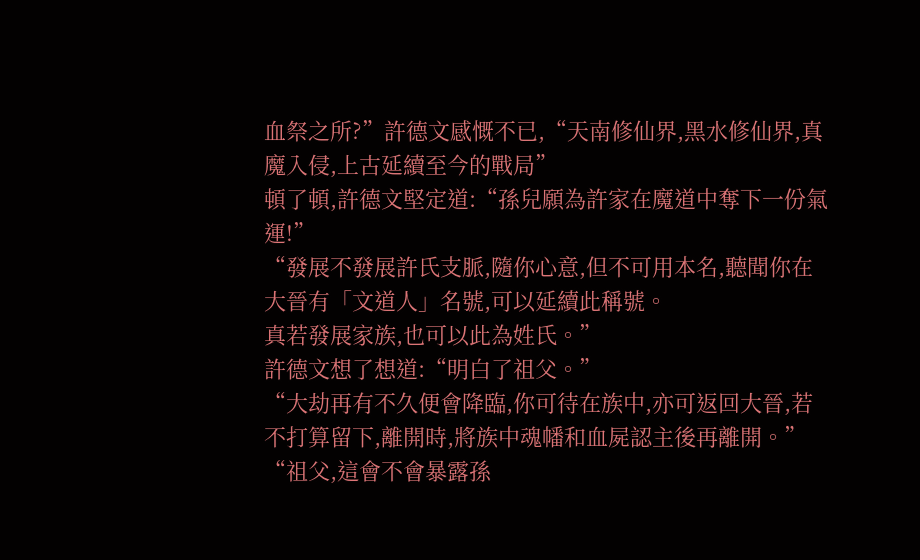血祭之所?”許德文感慨不已,“天南修仙界,黑水修仙界,真魔入侵,上古延續至今的戰局”
頓了頓,許德文堅定道:“孫兒願為許家在魔道中奪下一份氣運!”
“發展不發展許氏支脈,隨你心意,但不可用本名,聽聞你在大晉有「文道人」名號,可以延續此稱號。
真若發展家族,也可以此為姓氏。”
許德文想了想道:“明白了祖父。”
“大劫再有不久便會降臨,你可待在族中,亦可返回大晉,若不打算留下,離開時,將族中魂幡和血屍認主後再離開。”
“祖父,這會不會暴露孫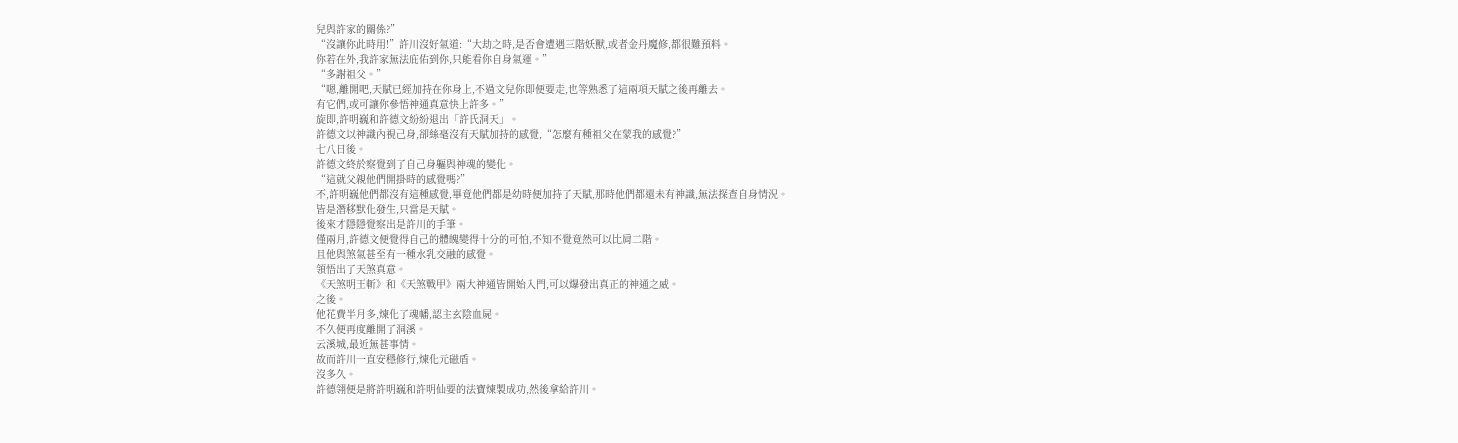兒與許家的關係?”
“沒讓你此時用!”許川沒好氣道:“大劫之時,是否會遭遇三階妖獸,或者金丹魔修,都很難預料。
你若在外,我許家無法庇佑到你,只能看你自身氣運。”
“多謝祖父。”
“嗯,離開吧,天賦已經加持在你身上,不過文兒你即便要走,也等熟悉了這兩項天賦之後再離去。
有它們,或可讓你參悟神通真意快上許多。”
旋即,許明巍和許德文紛紛退出「許氏洞天」。
許德文以神識內視己身,卻絲毫沒有天賦加持的感覺,“怎麼有種祖父在蒙我的感覺?”
七八日後。
許德文終於察覺到了自己身軀與神魂的變化。
“這就父親他們開掛時的感覺嗎?”
不,許明巍他們都沒有這種感覺,畢竟他們都是幼時便加持了天賦,那時他們都還未有神識,無法探查自身情況。
皆是潛移默化發生,只當是天賦。
後來才隱隱覺察出是許川的手筆。
僅兩月,許德文便覺得自己的體魄變得十分的可怕,不知不覺竟然可以比肩二階。
且他與煞氣甚至有一種水乳交融的感覺。
領悟出了天煞真意。
《天煞明王斬》和《天煞戰甲》兩大神通皆開始入門,可以爆發出真正的神通之威。
之後。
他花費半月多,煉化了魂幡,認主玄陰血屍。
不久便再度離開了洞溪。
云溪城,最近無甚事情。
故而許川一直安穩修行,煉化元磁盾。
沒多久。
許德翎便是將許明巍和許明仙要的法寶煉製成功,然後拿給許川。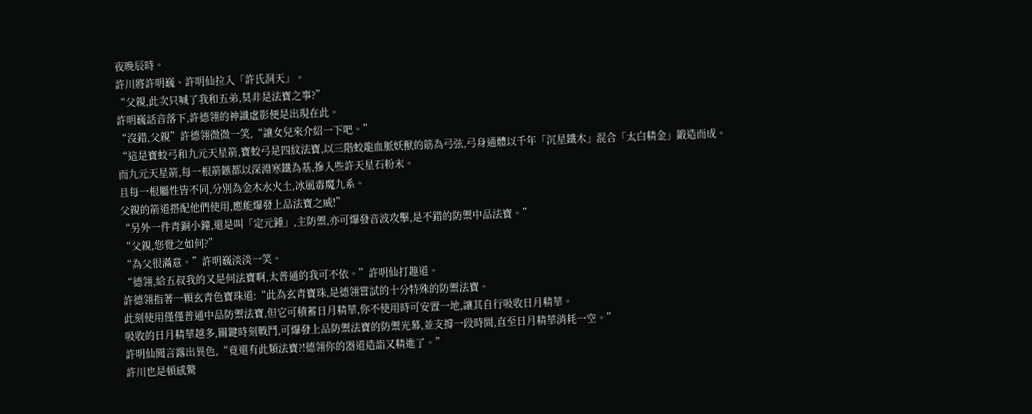夜晚辰時。
許川將許明巍、許明仙拉入「許氏洞天」。
“父親,此次只喊了我和五弟,莫非是法寶之事?”
許明巍話音落下,許德翎的神識虛影便是出現在此。
“沒錯,父親”許德翎微微一笑,“讓女兒來介紹一下吧。”
“這是寶蛟弓和九元天星箭,寶蛟弓是四紋法寶,以三階蛟龍血脈妖獸的筋為弓弦,弓身通體以千年「沉星鐵木」混合「太白精金」鍛造而成。
而九元天星箭,每一根箭鏃都以深淵寒鐵為基,摻入些許天星石粉末。
且每一根屬性皆不同,分別為金木水火土,冰風毒魔九系。
父親的箭道搭配他們使用,應能爆發上品法寶之威!”
“另外一件青銅小鐘,還是叫「定元鍾」,主防禦,亦可爆發音波攻擊,是不錯的防禦中品法寶。”
“父親,您覺之如何?”
“為父很滿意。”許明巍淡淡一笑。
“德翎,給五叔我的又是何法寶啊,太普通的我可不依。”許明仙打趣道。
許德翎指著一顆玄青色寶珠道:“此為玄青寶珠,是德翎嘗試的十分特殊的防禦法寶。
此刻使用僅僅普通中品防禦法寶,但它可積蓄日月精華,你不使用時可安置一地,讓其自行吸收日月精華。
吸收的日月精華越多,關鍵時刻戰鬥,可爆發上品防禦法寶的防禦光幕,並支撐一段時間,直至日月精華消耗一空。”
許明仙聞言露出異色,“竟還有此類法寶?!德翎你的器道造詣又精進了。”
許川也是頓感驚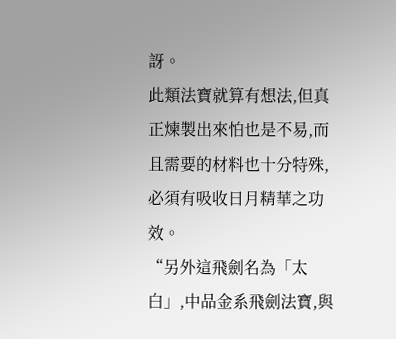訝。
此類法寶就算有想法,但真正煉製出來怕也是不易,而且需要的材料也十分特殊,必須有吸收日月精華之功效。
“另外這飛劍名為「太白」,中品金系飛劍法寶,與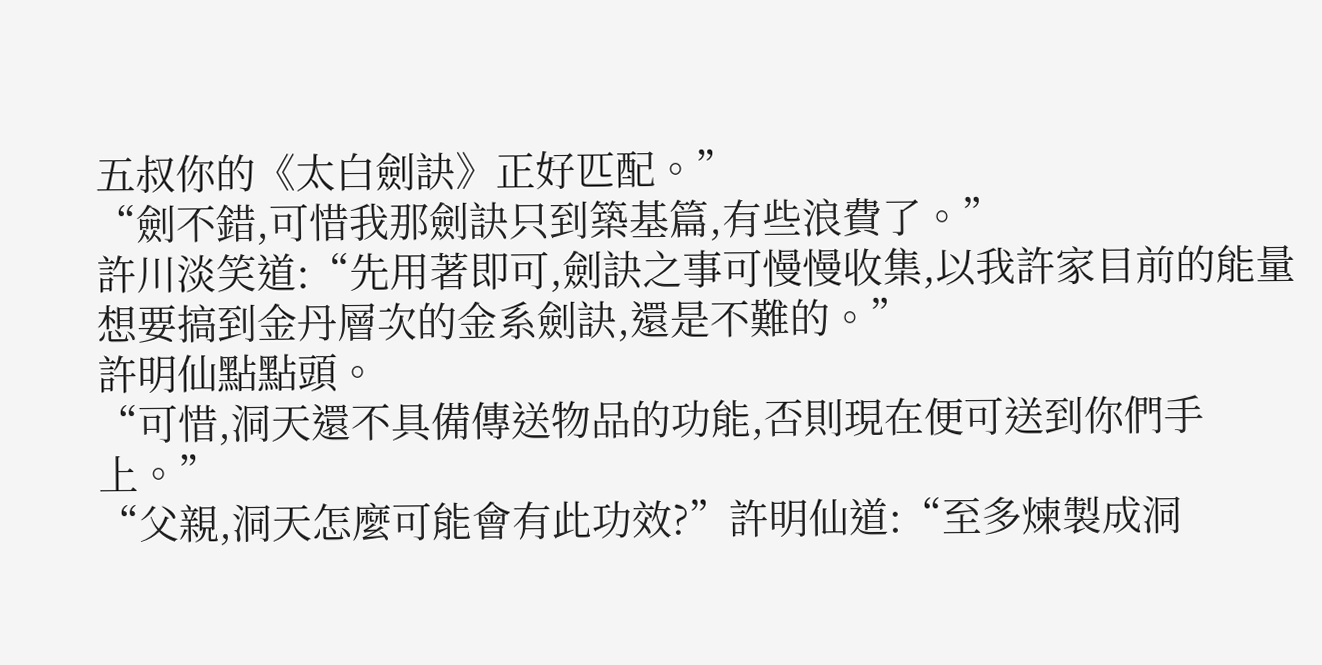五叔你的《太白劍訣》正好匹配。”
“劍不錯,可惜我那劍訣只到築基篇,有些浪費了。”
許川淡笑道:“先用著即可,劍訣之事可慢慢收集,以我許家目前的能量想要搞到金丹層次的金系劍訣,還是不難的。”
許明仙點點頭。
“可惜,洞天還不具備傳送物品的功能,否則現在便可送到你們手上。”
“父親,洞天怎麼可能會有此功效?”許明仙道:“至多煉製成洞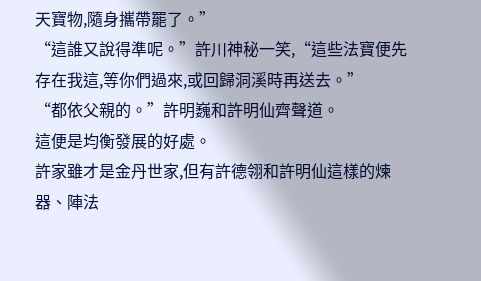天寶物,隨身攜帶罷了。”
“這誰又說得準呢。”許川神秘一笑,“這些法寶便先存在我這,等你們過來,或回歸洞溪時再送去。”
“都依父親的。”許明巍和許明仙齊聲道。
這便是均衡發展的好處。
許家雖才是金丹世家,但有許德翎和許明仙這樣的煉器、陣法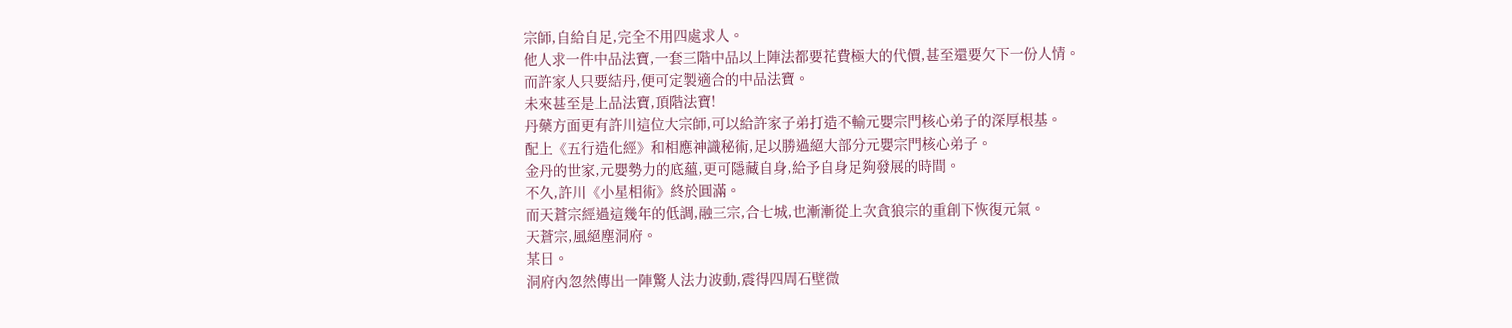宗師,自給自足,完全不用四處求人。
他人求一件中品法寶,一套三階中品以上陣法都要花費極大的代價,甚至還要欠下一份人情。
而許家人只要結丹,便可定製適合的中品法寶。
未來甚至是上品法寶,頂階法寶!
丹藥方面更有許川這位大宗師,可以給許家子弟打造不輸元嬰宗門核心弟子的深厚根基。
配上《五行造化經》和相應神識秘術,足以勝過絕大部分元嬰宗門核心弟子。
金丹的世家,元嬰勢力的底蘊,更可隱藏自身,給予自身足夠發展的時間。
不久,許川《小星相術》終於圓滿。
而天蒼宗經過這幾年的低調,融三宗,合七城,也漸漸從上次貪狼宗的重創下恢復元氣。
天蒼宗,風絕塵洞府。
某日。
洞府內忽然傳出一陣驚人法力波動,震得四周石壁微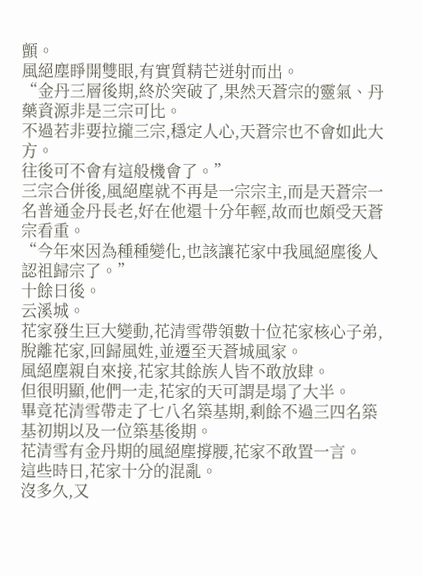顫。
風絕塵睜開雙眼,有實質精芒迸射而出。
“金丹三層後期,終於突破了,果然天蒼宗的靈氣、丹藥資源非是三宗可比。
不過若非要拉攏三宗,穩定人心,天蒼宗也不會如此大方。
往後可不會有這般機會了。”
三宗合併後,風絕塵就不再是一宗宗主,而是天蒼宗一名普通金丹長老,好在他還十分年輕,故而也頗受天蒼宗看重。
“今年來因為種種變化,也該讓花家中我風絕塵後人認祖歸宗了。”
十餘日後。
云溪城。
花家發生巨大變動,花清雪帶領數十位花家核心子弟,脫離花家,回歸風姓,並遷至天蒼城風家。
風絕塵親自來接,花家其餘族人皆不敢放肆。
但很明顯,他們一走,花家的天可謂是塌了大半。
畢竟花清雪帶走了七八名築基期,剩餘不過三四名築基初期以及一位築基後期。
花清雪有金丹期的風絕塵撐腰,花家不敢置一言。
這些時日,花家十分的混亂。
沒多久,又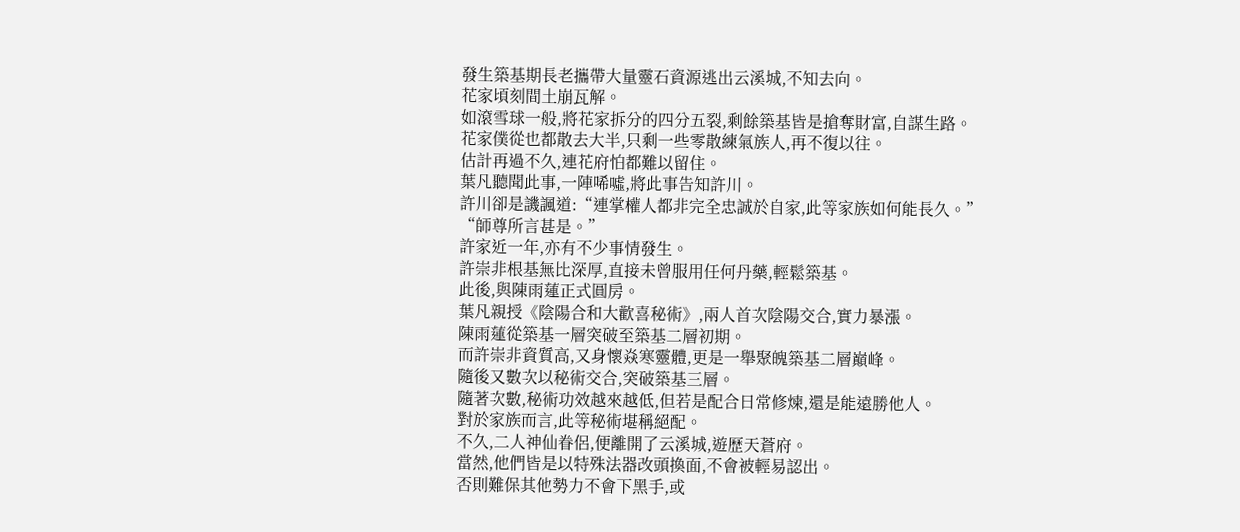發生築基期長老攜帶大量靈石資源逃出云溪城,不知去向。
花家頃刻間土崩瓦解。
如滾雪球一般,將花家拆分的四分五裂,剩餘築基皆是搶奪財富,自謀生路。
花家僕從也都散去大半,只剩一些零散練氣族人,再不復以往。
估計再過不久,連花府怕都難以留住。
葉凡聽聞此事,一陣唏噓,將此事告知許川。
許川卻是譏諷道:“連掌權人都非完全忠誠於自家,此等家族如何能長久。”
“師尊所言甚是。”
許家近一年,亦有不少事情發生。
許崇非根基無比深厚,直接未曾服用任何丹藥,輕鬆築基。
此後,與陳雨蓮正式圓房。
葉凡親授《陰陽合和大歡喜秘術》,兩人首次陰陽交合,實力暴漲。
陳雨蓮從築基一層突破至築基二層初期。
而許崇非資質高,又身懷焱寒靈體,更是一舉聚魄築基二層巔峰。
隨後又數次以秘術交合,突破築基三層。
隨著次數,秘術功效越來越低,但若是配合日常修煉,還是能遠勝他人。
對於家族而言,此等秘術堪稱絕配。
不久,二人神仙眷侶,便離開了云溪城,遊歷天蒼府。
當然,他們皆是以特殊法器改頭換面,不會被輕易認出。
否則難保其他勢力不會下黑手,或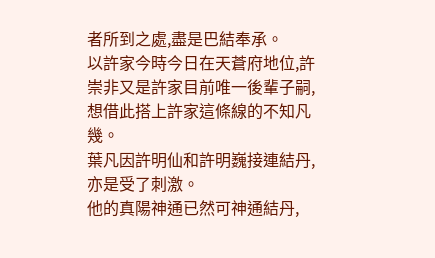者所到之處,盡是巴結奉承。
以許家今時今日在天蒼府地位,許崇非又是許家目前唯一後輩子嗣,想借此搭上許家這條線的不知凡幾。
葉凡因許明仙和許明巍接連結丹,亦是受了刺激。
他的真陽神通已然可神通結丹,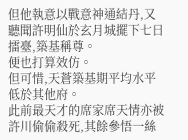但他執意以戰意神通結丹,又聽聞許明仙於玄月城擺下七日擂臺,築基稱尊。
便也打算效仿。
但可惜,天蒼築基期平均水平低於其他府。
此前最天才的席家席天情亦被許川偷偷殺死,其餘參悟一絲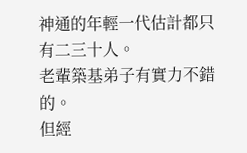神通的年輕一代估計都只有二三十人。
老輩築基弟子有實力不錯的。
但經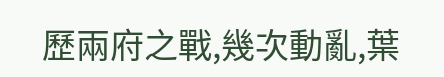歷兩府之戰,幾次動亂,葉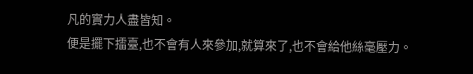凡的實力人盡皆知。
便是擺下擂臺,也不會有人來參加,就算來了,也不會給他絲毫壓力。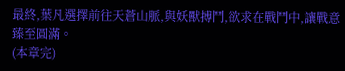最終,葉凡選擇前往天蒼山脈,與妖獸搏鬥,欲求在戰鬥中,讓戰意臻至圓滿。
(本章完)